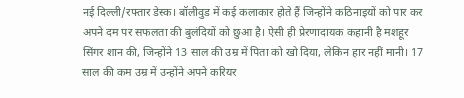नई दिल्ली/रफ्तार डेस्क। बॉलीवुड में कई कलाकार होते हैं जिन्होंने कठिनाइयों को पार कर अपने दम पर सफलता की बुलंदियों को छुआ है। ऐसी ही प्रेरणादायक कहानी है मशहूर सिंगर शान की, जिन्होंने 13 साल की उम्र में पिता को खो दिया, लेकिन हार नहीं मानी। 17 साल की कम उम्र में उन्होंने अपने करियर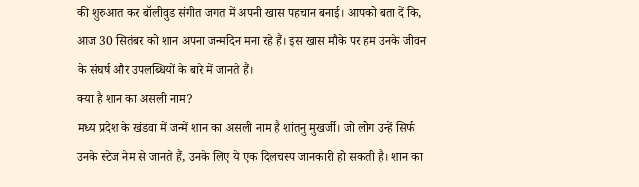की शुरुआत कर बॉलीवुड संगीत जगत में अपनी खास पहचान बनाई। आपको बता दें कि, आज 30 सितंबर को शान अपना जन्मदिन मना रहे हैं। इस खास मौके पर हम उनके जीवन के संघर्ष और उपलब्धियों के बारे में जानते हैं।
क्या है शान का असली नाम?
मध्य प्रदेश के खंडवा में जन्में शान का असली नाम है शांतनु मुखर्जी। जो लोग उन्हें सिर्फ उनके स्टेज नेम से जानते हैं, उनके लिए ये एक दिलचस्प जानकारी हो सकती है। शान का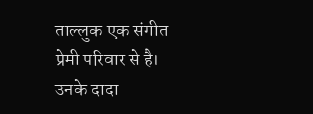ताल्लुक एक संगीत प्रेमी परिवार से है। उनके दादा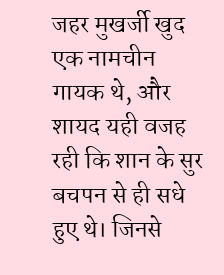जहर मुखर्जी खुद एक नामचीन गायक थे, और शायद यही वजह रही कि शान के सुर बचपन से ही सधे हुए थे। जिनसे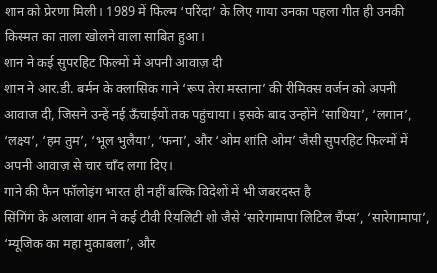शान को प्रेरणा मिली। 1989 में फिल्म ‘परिंदा’ के लिए गाया उनका पहला गीत ही उनकी किस्मत का ताला खोलने वाला साबित हुआ।
शान ने कई सुपरहिट फिल्मों में अपनी आवाज़ दी
शान ने आर.डी. बर्मन के क्लासिक गाने ‘रूप तेरा मस्ताना’ की रीमिक्स वर्जन को अपनी आवाज दी, जिसने उन्हें नई ऊँचाईयों तक पहुंचाया। इसके बाद उन्होंने ‘साथिया’, ‘लगान’, ‘लक्ष्य’, ‘हम तुम’, ‘भूल भुलैया’, ‘फना’, और ‘ओम शांति ओम’ जैसी सुपरहिट फिल्मों में अपनी आवाज़ से चार चाँद लगा दिए।
गाने की फैन फॉलोइंग भारत ही नहीं बल्कि विदेशों में भी जबरदस्त है
सिंगिंग के अलावा शान ने कई टीवी रियलिटी शो जैसे ‘सारेगामापा लिटिल चैंप्स’, ‘सारेगामापा’, ‘म्यूजिक का महा मुकाबला’, और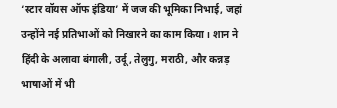‘स्टार वॉयस ऑफ इंडिया’ में जज की भूमिका निभाई, जहां उन्होंने नई प्रतिभाओं को निखारने का काम किया। शान ने हिंदी के अलावा बंगाली, उर्दू, तेलुगु, मराठी, और कन्नड़ भाषाओं में भी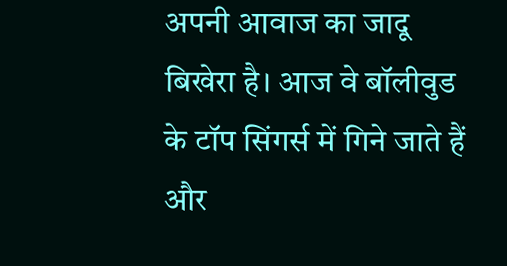अपनी आवाज का जादू बिखेरा है। आज वे बॉलीवुड के टॉप सिंगर्स में गिने जाते हैं और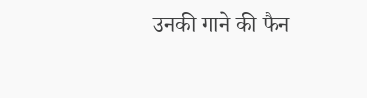उनकी गाने की फैन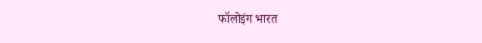फॉलोइंग भारत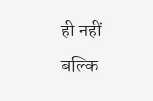ही नहीं बल्कि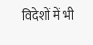विदेशों में भी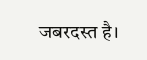जबरदस्त है।